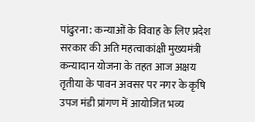पांढुरना: कन्याओं के विवाह के लिए प्रदेश सरकार की अति महत्वाकांक्षी मुख्यमंत्री कन्यादान योजना के तहत आज अक्षय तृतीया के पावन अवसर पर नगर के कृषि उपज मंडी प्रांगण में आयोजित भव्य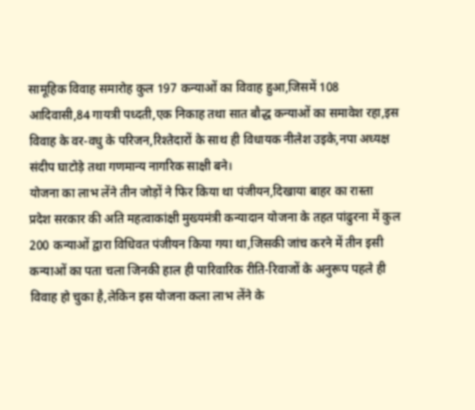सामूहिक विवाह समारोह कुल 197 कन्याओं का विवाह हुआ,जिसमें 108 आदिवासी,84 गायत्री पध्दती,एक निकाह तथा सात बौद्ध कन्याओं का समावेश रहा,इस विवाह के वर-वधु के परिजन,रिश्तेदारों के साथ ही विधायक नीलेश उइके,नपा अध्यक्ष संदीप घाटोड़े तथा गणमान्य नागरिक साक्षी बने।
योजना का लाभ लेंने तीन जोड़ों ने फिर किया था पंजीयन,दिखाया बाहर का रास्ता
प्रदेश सरकार की अति महत्वाकांक्षी मुख्यमंत्री कन्यादान योजना के तहत पांढुरना में कुल 200 कन्याओं द्वारा विधिवत पंजीयन किया गया था,जिसकी जांच करने में तीन इसी कन्याओं का पता चला जिनकी हाल ही पारिवारिक रीति-रिवाजों के अनुरूप पहले ही विवाह हो चुका है,लेकिन इस योजना कला लाभ लेंने के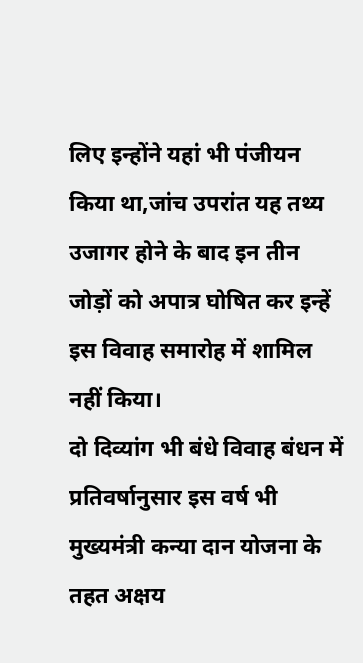लिए इन्होंने यहां भी पंजीयन किया था,जांच उपरांत यह तथ्य उजागर होने के बाद इन तीन जोड़ों को अपात्र घोषित कर इन्हें इस विवाह समारोह में शामिल नहीं किया।
दो दिव्यांग भी बंधे विवाह बंधन में
प्रतिवर्षानुसार इस वर्ष भी मुख्यमंत्री कन्या दान योजना के तहत अक्षय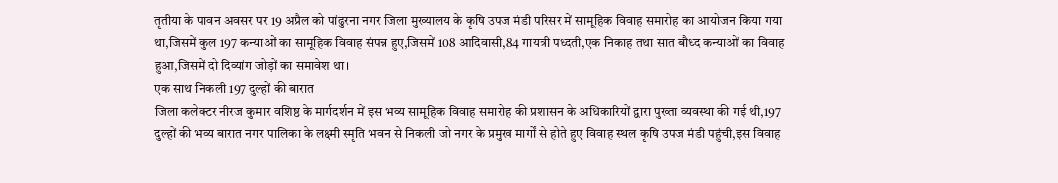तृतीया के पावन अवसर पर 19 अप्रैल को पांढुरना नगर जिला मुख्यालय के कृषि उपज मंडी परिसर में सामूहिक विवाह समारोह का आयोजन किया गया था,जिसमें कुल 197 कन्याओं का सामूहिक विवाह संपन्न हुए,जिसमें 108 आदिवासी,84 गायत्री पध्दती,एक निकाह तथा सात बौध्द कन्याओं का विवाह हुआ,जिसमें दो दिव्यांग जोड़ों का समावेश था।
एक साथ निकली 197 दुल्हों की बारात
जिला कलेक्टर नीरज कुमार वशिष्ठ के मार्गदर्शन में इस भव्य सामूहिक विवाह समारोह की प्रशासन के अधिकारियों द्वारा पुख्ता व्यवस्था की गई थी,197 दुल्हों की भव्य बारात नगर पालिका के लक्ष्मी स्मृति भवन से निकली जो नगर के प्रमुख मार्गों से होते हुए विवाह स्थल कृषि उपज मंडी पहुंची,इस विवाह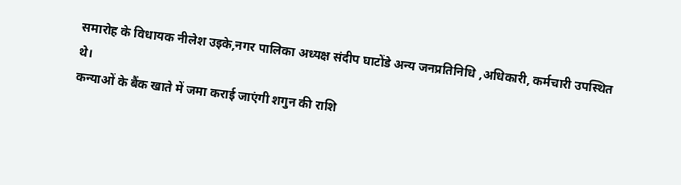समारोह के विधायक नीलेश उइके,नगर पालिका अध्यक्ष संदीप घाटोंडे अन्य जनप्रतिनिधि ,अधिकारी, कर्मचारी उपस्थित थे।
कन्याओं के बैंक खाते में जमा कराई जाएंगी शगुन की राशि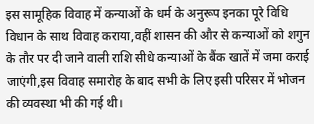इस सामूहिक विवाह में कन्याओं के धर्म के अनुरूप इनका पूरे विधि विधान के साथ विवाह कराया,वहीं शासन की और से कन्याओं को शगुन के तौर पर दी जाने वाली राशि सीधे कन्याओं के बैंक खातें में जमा कराई जाएंगी,इस विवाह समारोह के बाद सभी के लिए इसी परिसर में भोजन की व्यवस्था भी की गई थी।